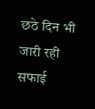छठे दिन भी जारी रही सफाई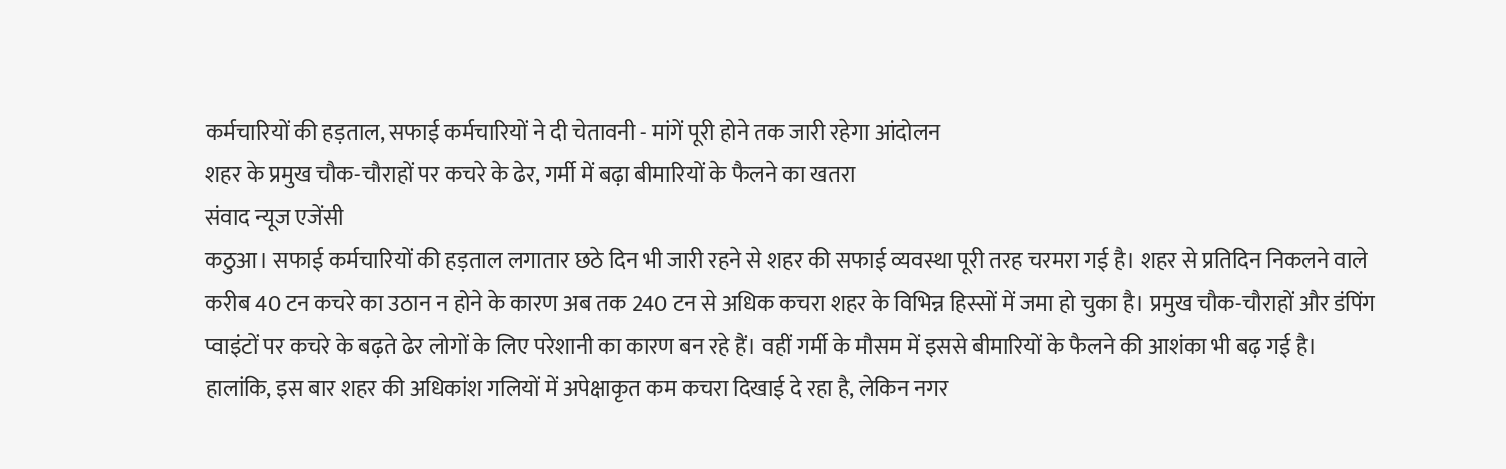कर्मचारियों की हड़ताल, सफाई कर्मचारियों ने दी चेतावनी - मांगें पूरी होने तक जारी रहेगा आंदोलन
शहर के प्रमुख चौक-चौराहों पर कचरे के ढेर, गर्मी में बढ़ा बीमारियों के फैलने का खतरा
संवाद न्यूज एजेंसी
कठुआ। सफाई कर्मचारियों की हड़ताल लगातार छठे दिन भी जारी रहने से शहर की सफाई व्यवस्था पूरी तरह चरमरा गई है। शहर से प्रतिदिन निकलने वाले करीब 40 टन कचरे का उठान न होने के कारण अब तक 240 टन से अधिक कचरा शहर के विभिन्न हिस्सों में जमा हो चुका है। प्रमुख चौक-चौराहों और डंपिंग प्वाइंटों पर कचरे के बढ़ते ढेर लोगों के लिए परेशानी का कारण बन रहे हैं। वहीं गर्मी के मौसम में इससे बीमारियों के फैलने की आशंका भी बढ़ गई है।
हालांकि, इस बार शहर की अधिकांश गलियों में अपेक्षाकृत कम कचरा दिखाई दे रहा है, लेकिन नगर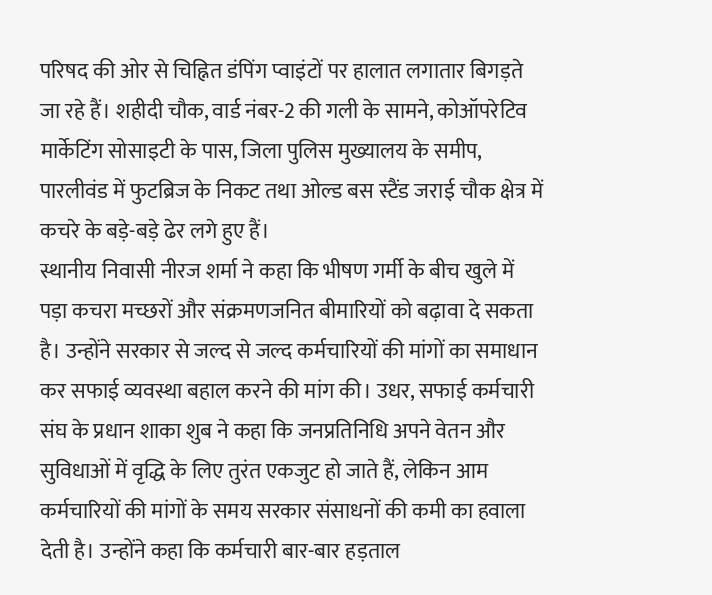परिषद की ओर से चिह्नित डंपिंग प्वाइंटों पर हालात लगातार बिगड़ते जा रहे हैं। शहीदी चौक, वार्ड नंबर-2 की गली के सामने, कोऑपरेटिव मार्केटिंग सोसाइटी के पास, जिला पुलिस मुख्यालय के समीप, पारलीवंड में फुटब्रिज के निकट तथा ओल्ड बस स्टैंड जराई चौक क्षेत्र में कचरे के बड़े-बड़े ढेर लगे हुए हैं।
स्थानीय निवासी नीरज शर्मा ने कहा कि भीषण गर्मी के बीच खुले में पड़ा कचरा मच्छरों और संक्रमणजनित बीमारियों को बढ़ावा दे सकता है। उन्होंने सरकार से जल्द से जल्द कर्मचारियों की मांगों का समाधान कर सफाई व्यवस्था बहाल करने की मांग की। उधर, सफाई कर्मचारी संघ के प्रधान शाका शुब ने कहा कि जनप्रतिनिधि अपने वेतन और सुविधाओं में वृद्धि के लिए तुरंत एकजुट हो जाते हैं, लेकिन आम कर्मचारियों की मांगों के समय सरकार संसाधनों की कमी का हवाला देती है। उन्होंने कहा कि कर्मचारी बार-बार हड़ताल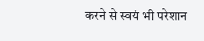करने से स्वयं भी परेशान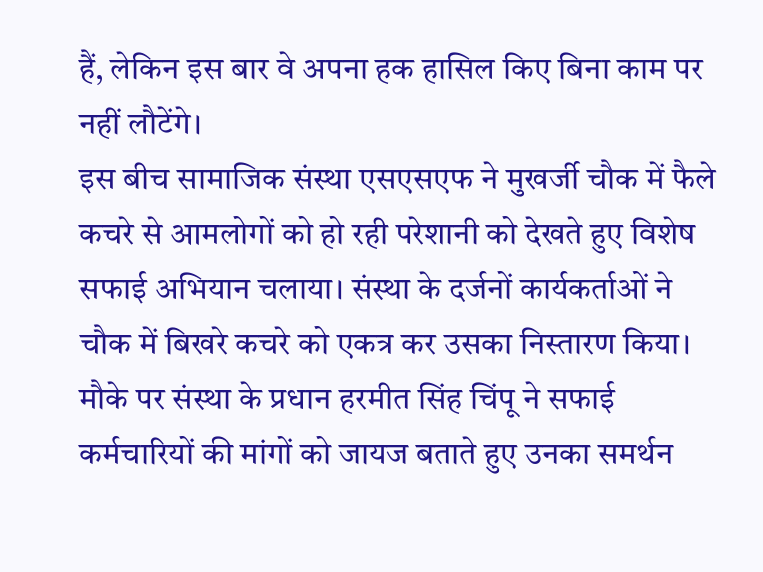हैं, लेकिन इस बार वे अपना हक हासिल किए बिना काम पर नहीं लौटेंगे।
इस बीच सामाजिक संस्था एसएसएफ ने मुखर्जी चौक में फैले कचरे से आमलोगों को हो रही परेशानी को देखते हुए विशेष सफाई अभियान चलाया। संस्था के दर्जनों कार्यकर्ताओं ने चौक में बिखरे कचरे को एकत्र कर उसका निस्तारण किया। मौके पर संस्था के प्रधान हरमीत सिंह चिंपू ने सफाई कर्मचारियों की मांगों को जायज बताते हुए उनका समर्थन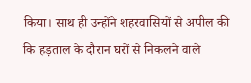किया। साथ ही उन्होंने शहरवासियों से अपील की कि हड़ताल के दौरान घरों से निकलने वाले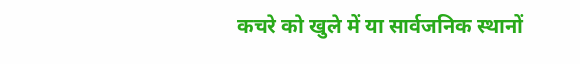कचरे को खुले में या सार्वजनिक स्थानों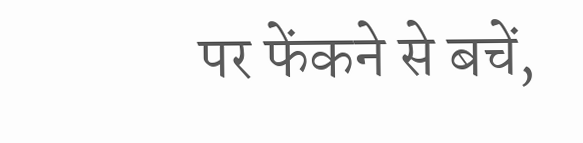पर फेंकने से बचें,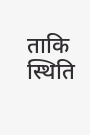ताकि स्थिति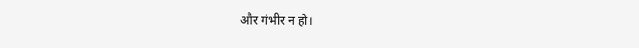और गंभीर न हो।